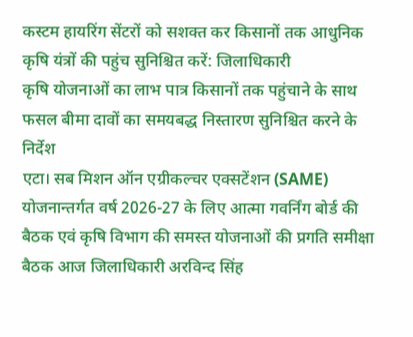कस्टम हायरिंग सेंटरों को सशक्त कर किसानों तक आधुनिक कृषि यंत्रों की पहुंच सुनिश्चित करें: जिलाधिकारी
कृषि योजनाओं का लाभ पात्र किसानों तक पहुंचाने के साथ फसल बीमा दावों का समयबद्ध निस्तारण सुनिश्चित करने के निर्देश
एटा। सब मिशन ऑन एग्रीकल्चर एक्सटेंशन (SAME) योजनान्तर्गत वर्ष 2026-27 के लिए आत्मा गवर्निंग बोर्ड की बैठक एवं कृषि विभाग की समस्त योजनाओं की प्रगति समीक्षा बैठक आज जिलाधिकारी अरविन्द सिंह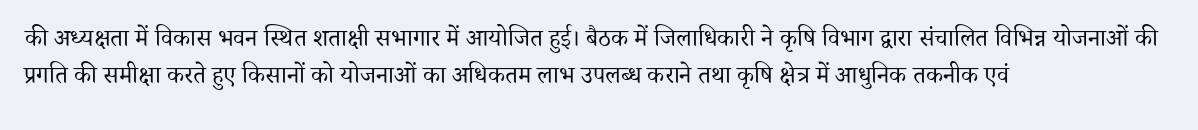की अध्यक्षता में विकास भवन स्थित शताक्षी सभागार में आयोजित हुई। बैठक में जिलाधिकारी ने कृषि विभाग द्वारा संचालित विभिन्न योजनाओं की प्रगति की समीक्षा करते हुए किसानों को योजनाओं का अधिकतम लाभ उपलब्ध कराने तथा कृषि क्षेत्र में आधुनिक तकनीक एवं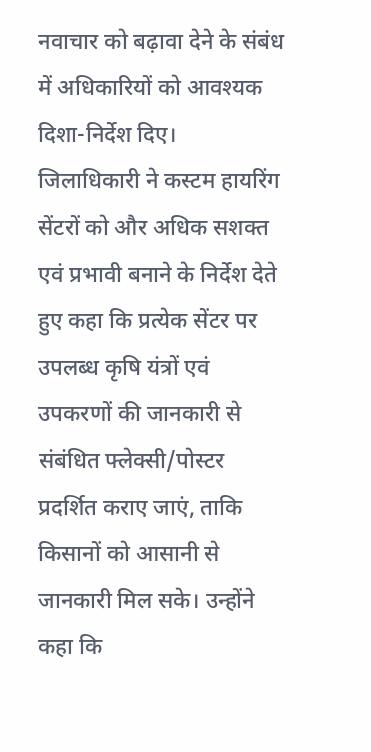नवाचार को बढ़ावा देने के संबंध में अधिकारियों को आवश्यक दिशा-निर्देश दिए।
जिलाधिकारी ने कस्टम हायरिंग सेंटरों को और अधिक सशक्त एवं प्रभावी बनाने के निर्देश देते हुए कहा कि प्रत्येक सेंटर पर उपलब्ध कृषि यंत्रों एवं उपकरणों की जानकारी से संबंधित फ्लेक्सी/पोस्टर प्रदर्शित कराए जाएं, ताकि किसानों को आसानी से जानकारी मिल सके। उन्होंने कहा कि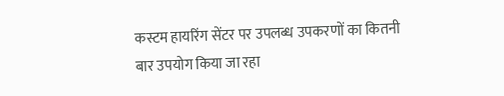कस्टम हायरिंग सेंटर पर उपलब्ध उपकरणों का कितनी बार उपयोग किया जा रहा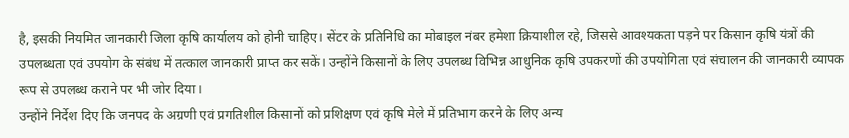है, इसकी नियमित जानकारी जिला कृषि कार्यालय को होनी चाहिए। सेंटर के प्रतिनिधि का मोबाइल नंबर हमेशा क्रियाशील रहे, जिससे आवश्यकता पड़ने पर किसान कृषि यंत्रों की उपलब्धता एवं उपयोग के संबंध में तत्काल जानकारी प्राप्त कर सकें। उन्होंने किसानों के लिए उपलब्ध विभिन्न आधुनिक कृषि उपकरणों की उपयोगिता एवं संचालन की जानकारी व्यापक रूप से उपलब्ध कराने पर भी जोर दिया।
उन्होंने निर्देश दिए कि जनपद के अग्रणी एवं प्रगतिशील किसानों को प्रशिक्षण एवं कृषि मेले में प्रतिभाग करने के लिए अन्य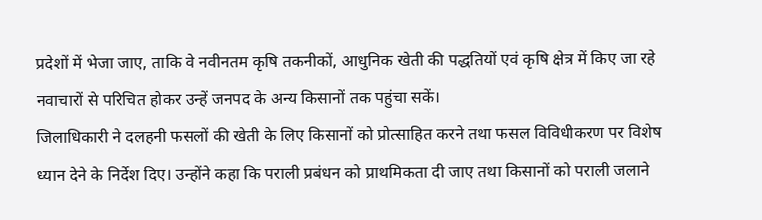प्रदेशों में भेजा जाए, ताकि वे नवीनतम कृषि तकनीकों, आधुनिक खेती की पद्धतियों एवं कृषि क्षेत्र में किए जा रहे नवाचारों से परिचित होकर उन्हें जनपद के अन्य किसानों तक पहुंचा सकें।
जिलाधिकारी ने दलहनी फसलों की खेती के लिए किसानों को प्रोत्साहित करने तथा फसल विविधीकरण पर विशेष ध्यान देने के निर्देश दिए। उन्होंने कहा कि पराली प्रबंधन को प्राथमिकता दी जाए तथा किसानों को पराली जलाने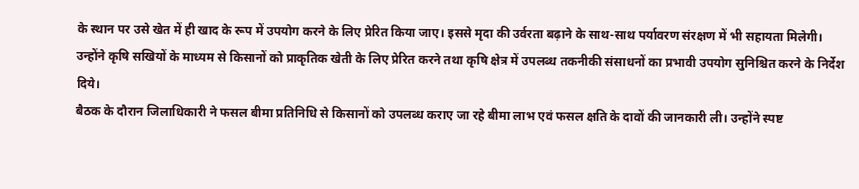के स्थान पर उसे खेत में ही खाद के रूप में उपयोग करने के लिए प्रेरित किया जाए। इससे मृदा की उर्वरता बढ़ाने के साथ-साथ पर्यावरण संरक्षण में भी सहायता मिलेगी।
उन्होंने कृषि सखियों के माध्यम से किसानों को प्राकृतिक खेती के लिए प्रेरित करने तथा कृषि क्षेत्र में उपलब्ध तकनीकी संसाधनों का प्रभावी उपयोग सुनिश्चित करने के निर्देश दिये।
बैठक के दौरान जिलाधिकारी ने फसल बीमा प्रतिनिधि से किसानों को उपलब्ध कराए जा रहे बीमा लाभ एवं फसल क्षति के दावों की जानकारी ली। उन्होंने स्पष्ट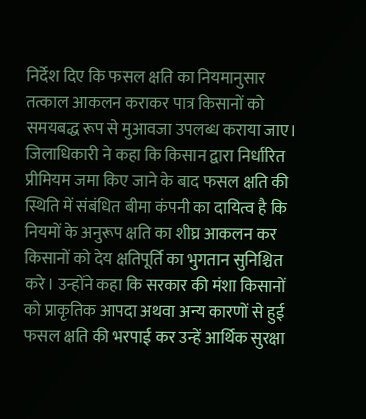निर्देश दिए कि फसल क्षति का नियमानुसार तत्काल आकलन कराकर पात्र किसानों को समयबद्ध रूप से मुआवजा उपलब्ध कराया जाए।
जिलाधिकारी ने कहा कि किसान द्वारा निर्धारित प्रीमियम जमा किए जाने के बाद फसल क्षति की स्थिति में संबंधित बीमा कंपनी का दायित्व है कि नियमों के अनुरूप क्षति का शीघ्र आकलन कर किसानों को देय क्षतिपूर्ति का भुगतान सुनिश्चित करे। उन्होंने कहा कि सरकार की मंशा किसानों को प्राकृतिक आपदा अथवा अन्य कारणों से हुई फसल क्षति की भरपाई कर उन्हें आर्थिक सुरक्षा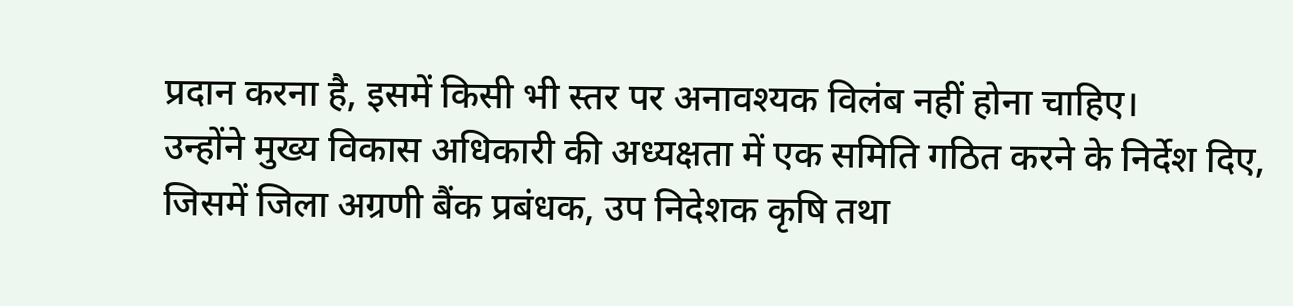प्रदान करना है, इसमें किसी भी स्तर पर अनावश्यक विलंब नहीं होना चाहिए।
उन्होंने मुख्य विकास अधिकारी की अध्यक्षता में एक समिति गठित करने के निर्देश दिए, जिसमें जिला अग्रणी बैंक प्रबंधक, उप निदेशक कृषि तथा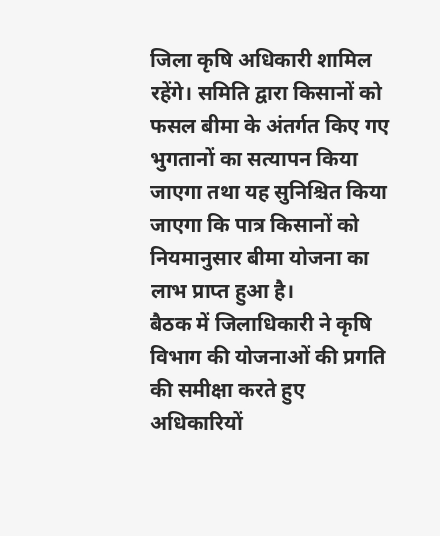जिला कृषि अधिकारी शामिल रहेंगे। समिति द्वारा किसानों को फसल बीमा के अंतर्गत किए गए भुगतानों का सत्यापन किया जाएगा तथा यह सुनिश्चित किया जाएगा कि पात्र किसानों को नियमानुसार बीमा योजना का लाभ प्राप्त हुआ है।
बैठक में जिलाधिकारी ने कृषि विभाग की योजनाओं की प्रगति की समीक्षा करते हुए अधिकारियों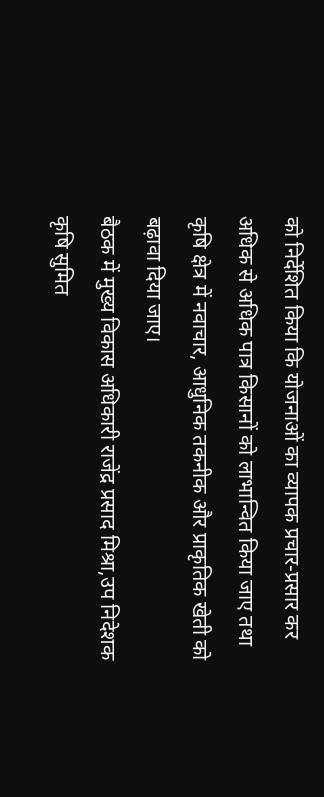को निर्देशित किया कि योजनाओं का व्यापक प्रचार-प्रसार कर अधिक से अधिक पात्र किसानों को लाभान्वित किया जाए तथा कृषि क्षेत्र में नवाचार, आधुनिक तकनीक और प्राकृतिक खेती को बढ़ावा दिया जाए।
बैठक में मुख्य विकास अधिकारी राजेंद्र प्रसाद मिश्रा,उप निदेशक कृषि सुमित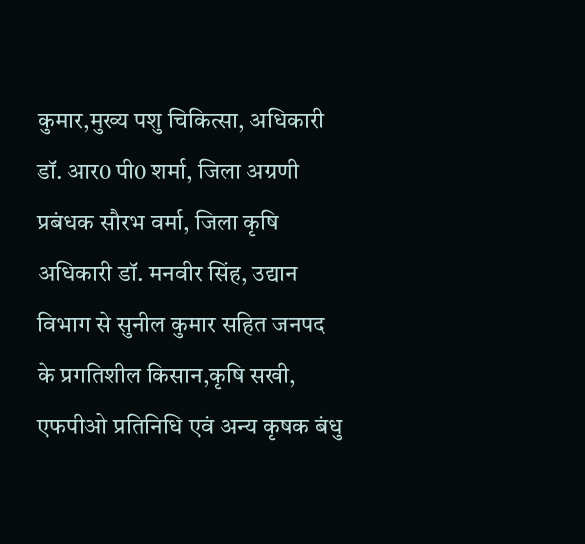कुमार,मुख्य पशु चिकित्सा, अधिकारी डॉ. आर0 पी0 शर्मा, जिला अग्रणी प्रबंधक सौरभ वर्मा, जिला कृषि अधिकारी डॉ. मनवीर सिंह, उद्यान विभाग से सुनील कुमार सहित जनपद के प्रगतिशील किसान,कृषि सखी, एफपीओ प्रतिनिधि एवं अन्य कृषक बंधु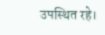उपस्थित रहे।